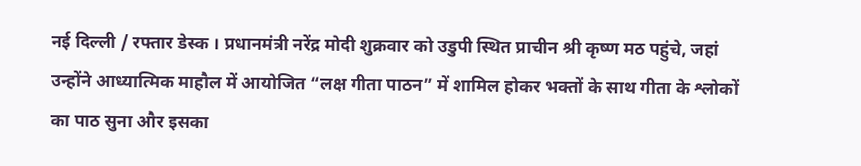नई दिल्ली / रफ्तार डेस्क । प्रधानमंत्री नरेंद्र मोदी शुक्रवार को उडुपी स्थित प्राचीन श्री कृष्ण मठ पहुंचे, जहां उन्होंने आध्यात्मिक माहौल में आयोजित “लक्ष गीता पाठन” में शामिल होकर भक्तों के साथ गीता के श्लोकों का पाठ सुना और इसका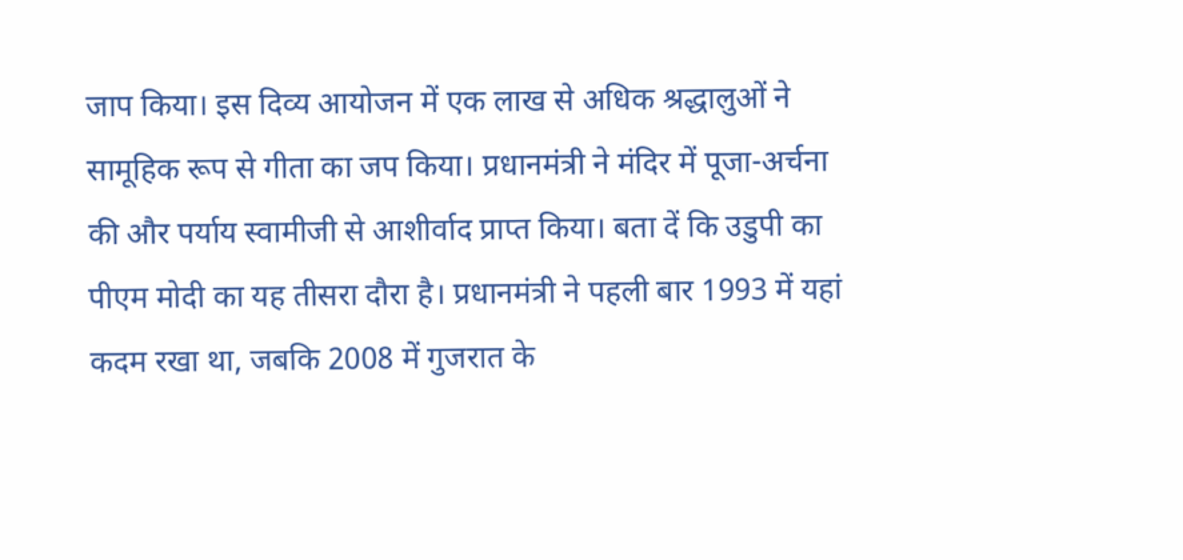जाप किया। इस दिव्य आयोजन में एक लाख से अधिक श्रद्धालुओं ने सामूहिक रूप से गीता का जप किया। प्रधानमंत्री ने मंदिर में पूजा-अर्चना की और पर्याय स्वामीजी से आशीर्वाद प्राप्त किया। बता दें कि उडुपी का पीएम मोदी का यह तीसरा दौरा है। प्रधानमंत्री ने पहली बार 1993 में यहां कदम रखा था, जबकि 2008 में गुजरात के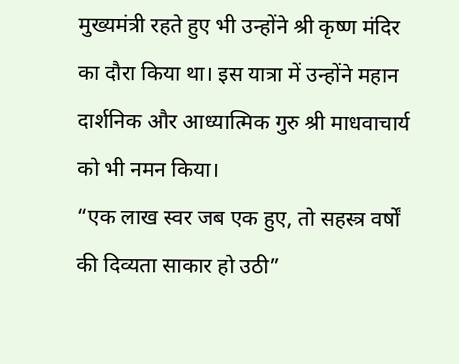मुख्यमंत्री रहते हुए भी उन्होंने श्री कृष्ण मंदिर का दौरा किया था। इस यात्रा में उन्होंने महान दार्शनिक और आध्यात्मिक गुरु श्री माधवाचार्य को भी नमन किया।
“एक लाख स्वर जब एक हुए, तो सहस्त्र वर्षों की दिव्यता साकार हो उठी”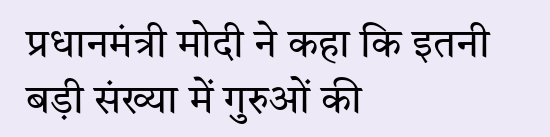प्रधानमंत्री मोदी ने कहा कि इतनी बड़ी संख्या में गुरुओं की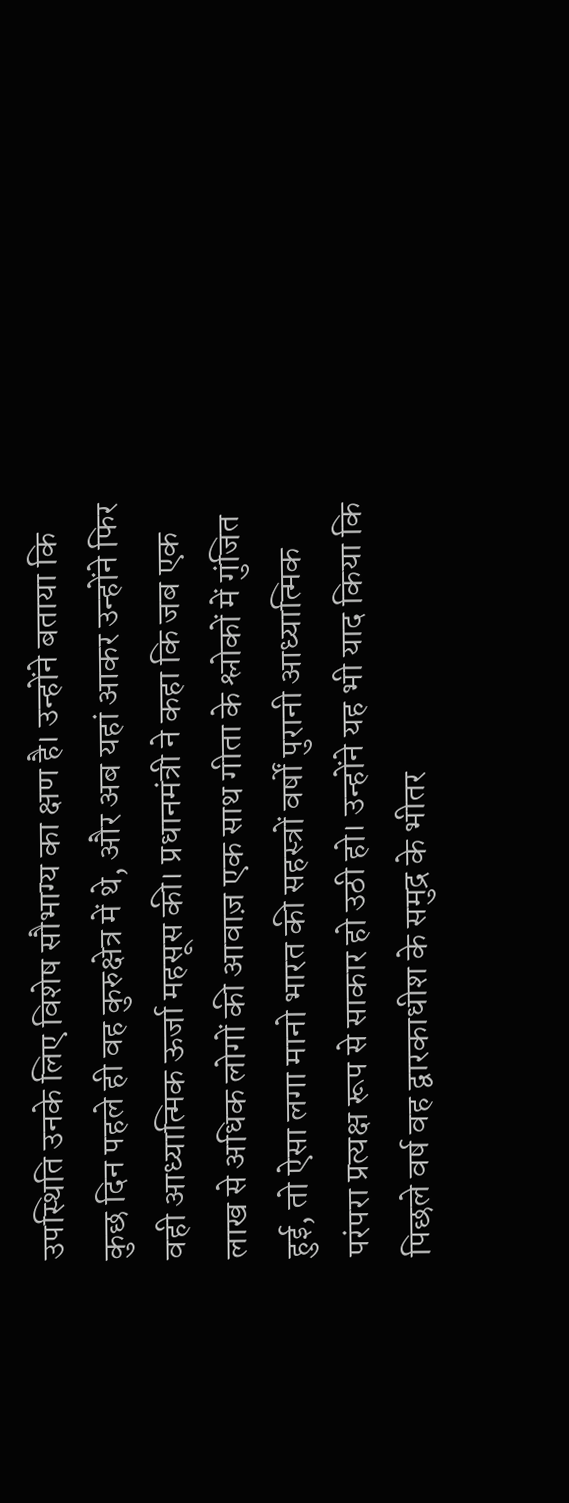उपस्थिति उनके लिए विशेष सौभाग्य का क्षण है। उन्होंने बताया कि कुछ दिन पहले ही वह कुरुक्षेत्र में थे, और अब यहां आकर उन्होंने फिर वही आध्यात्मिक ऊर्जा महसूस की। प्रधानमंत्री ने कहा कि जब एक लाख से अधिक लोगों की आवाज़ एक साथ गीता के श्लोकों में गुंजित हुई, तो ऐसा लगा मानो भारत की सहस्त्रों वर्षों पुरानी आध्यात्मिक परंपरा प्रत्यक्ष रूप से साकार हो उठी हो। उन्होंने यह भी याद किया कि पिछले वर्ष वह द्वारकाधीश के समुद्र के भीतर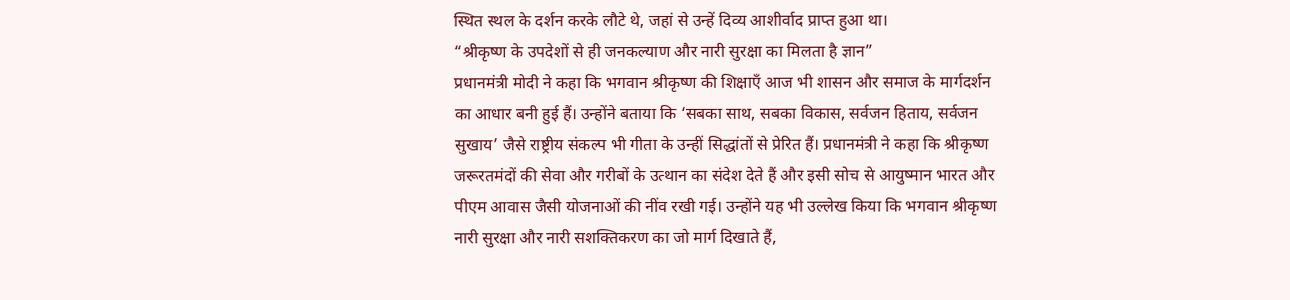स्थित स्थल के दर्शन करके लौटे थे, जहां से उन्हें दिव्य आशीर्वाद प्राप्त हुआ था।
“श्रीकृष्ण के उपदेशों से ही जनकल्याण और नारी सुरक्षा का मिलता है ज्ञान”
प्रधानमंत्री मोदी ने कहा कि भगवान श्रीकृष्ण की शिक्षाएँ आज भी शासन और समाज के मार्गदर्शन का आधार बनी हुई हैं। उन्होंने बताया कि ‘सबका साथ, सबका विकास, सर्वजन हिताय, सर्वजन सुखाय’ जैसे राष्ट्रीय संकल्प भी गीता के उन्हीं सिद्धांतों से प्रेरित हैं। प्रधानमंत्री ने कहा कि श्रीकृष्ण जरूरतमंदों की सेवा और गरीबों के उत्थान का संदेश देते हैं और इसी सोच से आयुष्मान भारत और पीएम आवास जैसी योजनाओं की नींव रखी गई। उन्होंने यह भी उल्लेख किया कि भगवान श्रीकृष्ण नारी सुरक्षा और नारी सशक्तिकरण का जो मार्ग दिखाते हैं,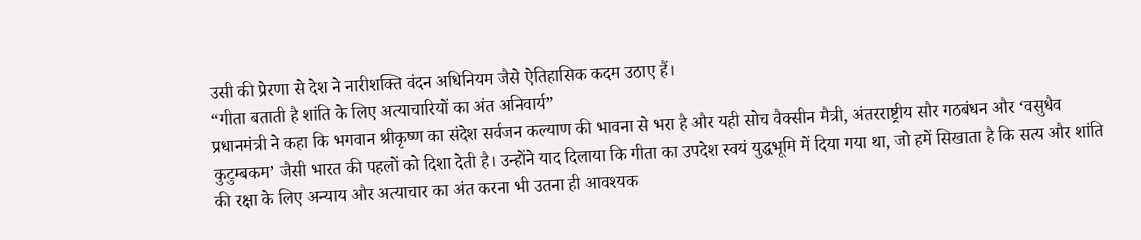उसी की प्रेरणा से देश ने नारीशक्ति वंदन अधिनियम जैसे ऐतिहासिक कदम उठाए हैं।
“गीता बताती है शांति के लिए अत्याचारियों का अंत अनिवार्य”
प्रधानमंत्री ने कहा कि भगवान श्रीकृष्ण का संदेश सर्वजन कल्याण की भावना से भरा है और यही सोच वैक्सीन मैत्री, अंतरराष्ट्रीय सौर गठबंधन और ‘वसुधैव कुटुम्बकम’ जैसी भारत की पहलों को दिशा देती है। उन्होंने याद दिलाया कि गीता का उपदेश स्वयं युद्धभूमि में दिया गया था, जो हमें सिखाता है कि सत्य और शांति की रक्षा के लिए अन्याय और अत्याचार का अंत करना भी उतना ही आवश्यक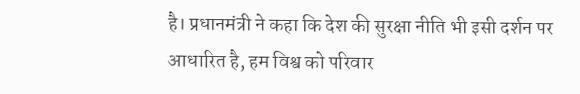है। प्रधानमंत्री ने कहा कि देश की सुरक्षा नीति भी इसी दर्शन पर आधारित है, हम विश्व को परिवार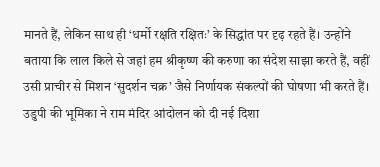मानते हैं, लेकिन साथ ही ‘धर्मो रक्षति रक्षितः’ के सिद्धांत पर दृढ़ रहते हैं। उन्होंने बताया कि लाल किले से जहां हम श्रीकृष्ण की करुणा का संदेश साझा करते हैं, वहीं उसी प्राचीर से मिशन ‘सुदर्शन चक्र’ जैसे निर्णायक संकल्पों की घोषणा भी करते हैं।
उडुपी की भूमिका ने राम मंदिर आंदोलन को दी नई दिशा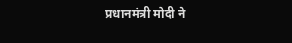प्रधानमंत्री मोदी ने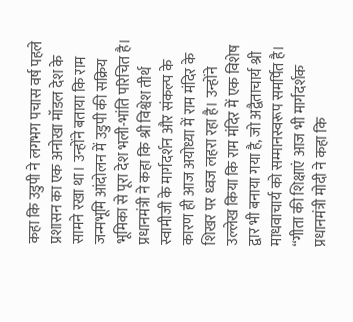कहा कि उडुपी ने लगभग पचास वर्ष पहले प्रशासन का एक अनोखा मॉडल देश के सामने रखा था। उन्होंने बताया कि राम जन्मभूमि आंदोलन में उडुपी की सक्रिय भूमिका से पूरा देश भली-भांति परिचित है। प्रधानमंत्री ने कहा कि श्री विश्वेश तीर्थ स्वामीजी के मार्गदर्शन और संकल्प के कारण ही आज अयोध्या में राम मंदिर के शिखर पर ध्वज लहरा रहा है। उन्होंने उल्लेख किया कि राम मंदिर में एक विशेष द्वार भी बनाया गया है, जो अद्वैताचार्य श्री माधवाचार्य को सम्मानस्वरूप समर्पित है।
“गीता की शिक्षाएं आज भी मार्गदर्शक
प्रधानमंत्री मोदी ने कहा कि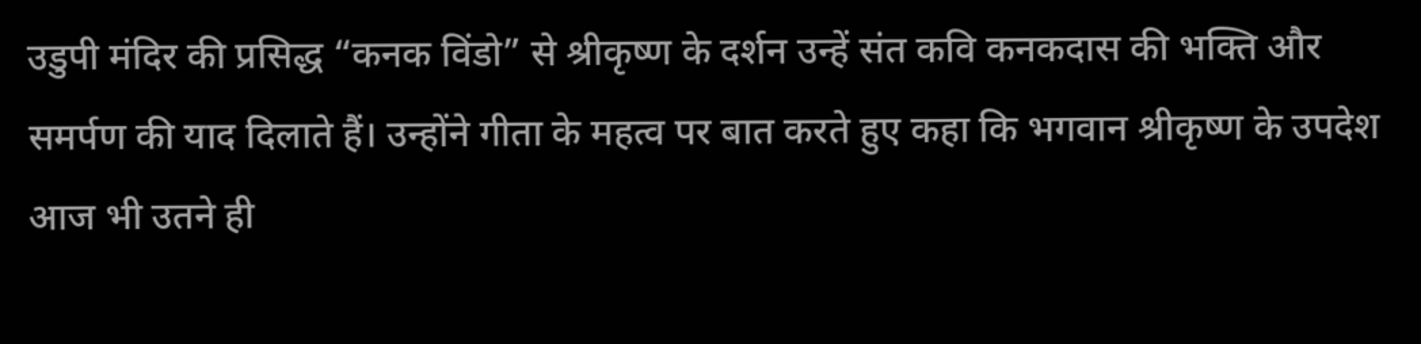उडुपी मंदिर की प्रसिद्ध “कनक विंडो” से श्रीकृष्ण के दर्शन उन्हें संत कवि कनकदास की भक्ति और समर्पण की याद दिलाते हैं। उन्होंने गीता के महत्व पर बात करते हुए कहा कि भगवान श्रीकृष्ण के उपदेश आज भी उतने ही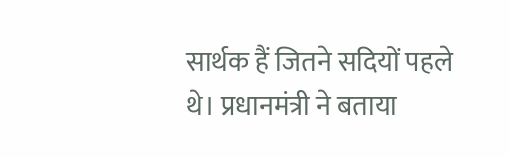सार्थक हैं जितने सदियों पहले थे। प्रधानमंत्री ने बताया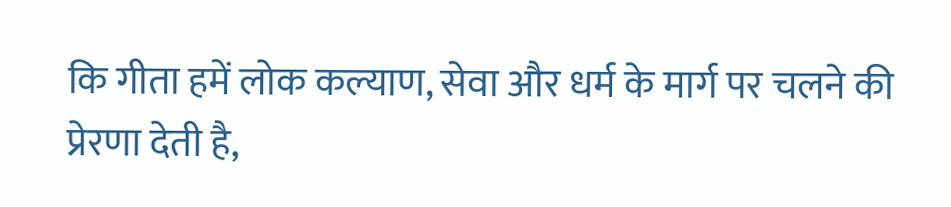कि गीता हमें लोक कल्याण, सेवा और धर्म के मार्ग पर चलने की प्रेरणा देती है,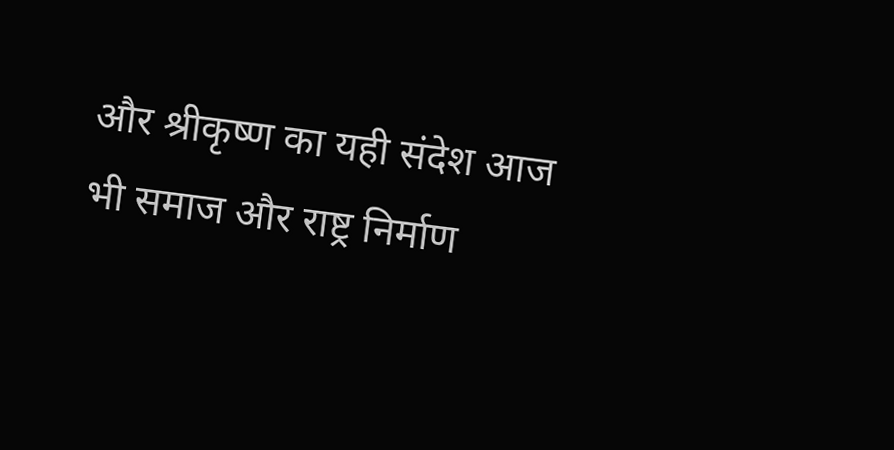और श्रीकृष्ण का यही संदेश आज भी समाज और राष्ट्र निर्माण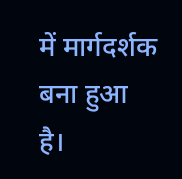में मार्गदर्शक बना हुआ है।